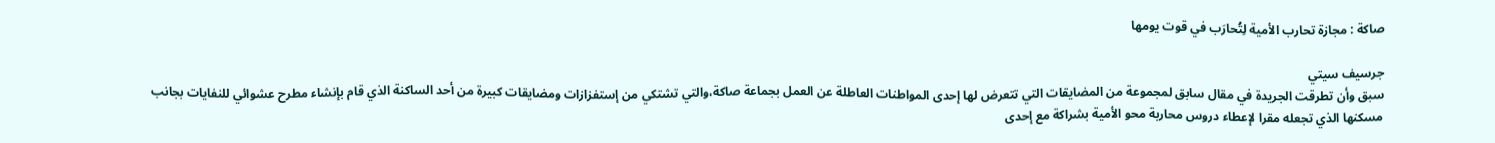صاكة : مجازة تحارب الأمية لِتُحارَب في قوت يومها

جرسيف سيتي
سبق وأن تطرقت الجريدة في مقال سابق لمجموعة من المضايقات التي تتعرض لها إحدى المواطنات العاطلة عن العمل بجماعة صاكة،والتي تشتكي من إستفزازات ومضايقات كبيرة من أحد الساكنة الذي قام بإنشاء مطرح عشوائي للنفايات بجانب مسكنها الذي تجعله مقرا لإعطاء دروس محاربة محو الأمية بشراكة مع إحدى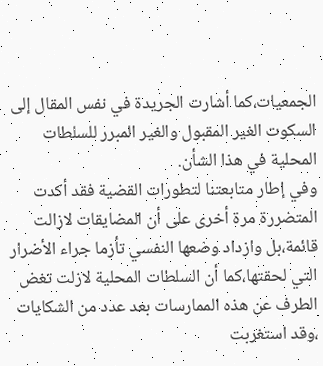الجمعيات،كما أشارت الجريدة في نفس المقال إلى السكوت الغير المقبول والغير المبرر للسلطات المحلية في هذا الشأن.
وفي إطار متابعتنا لتطورات القضية فقد أكدت المتضررة مرة أخرى على أن المضايقات لازالت قائمة،بل وازداد وضعها النفسي تأزما جراء الأضرار التي لحقتها،كما أن السلطات المحلية لازلت تغض الطرف عن هذه الممارسات بعد عدد من الشكايات ،وقد استغربت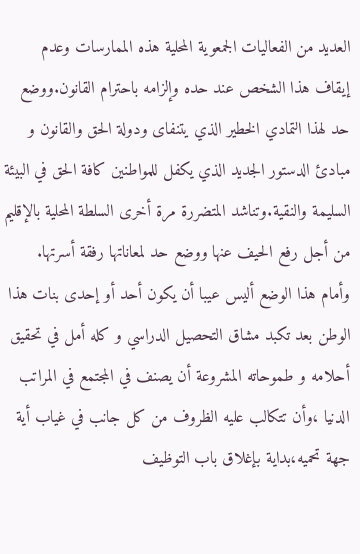العديد من الفعاليات الجمعوية المحلية هذه الممارسات وعدم إيقاف هذا الشخص عند حده وإلزامه باحترام القانون.ووضع حد لهذا التمادي الخطير الذي يتنفاى ودولة الحق والقانون و مبادئ الدستور الجديد الذي يكفل للمواطنين كافة الحق في البيئة السليمة والنقية.وتناشد المتضررة مرة أخرى السلطة المحلية بالإقليم من أجل رفع الحيف عنها ووضع حد لمعاناتها رفقة أسرتها.
وأمام هذا الوضع أليس عيبا أن يكون أحد أو إحدى بنات هذا الوطن بعد تكبد مشاق التحصيل الدراسي و كله أمل في تحقيق أحلامه و طموحاته المشروعة أن يصنف في المجتمع في المراتب الدنيا ،وأن تتكالب عليه الظروف من كل جانب في غياب أية جهة تحميه،بداية بإغلاق باب التوظيف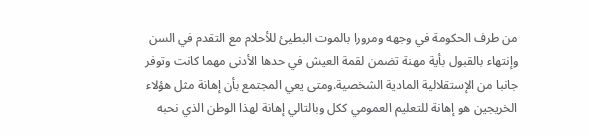من طرف الحكومة في وجهه ومرورا بالموت البطيئ للأحلام مع التقدم في السن وإنتهاء بالقبول بأية مهنة تضمن لقمة العيش في حدها الأدنى مهما كانت وتوفر جانبا من الإستقلالية المادية الشخصية.ومتى يعي المجتمع بأن إهانة مثل هؤلاء الخريجين هو إهانة للتعليم العمومي ككل وبالتالي إهانة لهذا الوطن الذي نحبه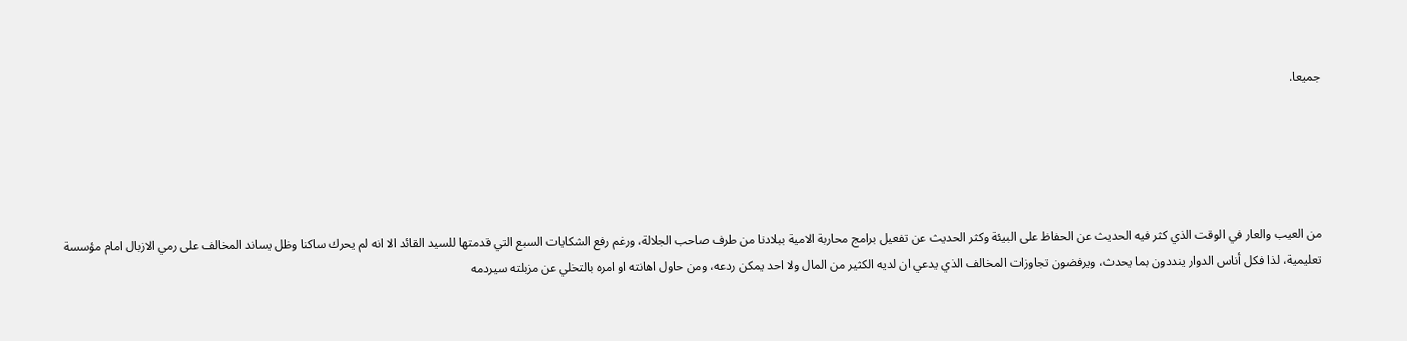جميعا.





من العيب والعار في الوقت الذي كثر فيه الحديث عن الحفاظ على البيئة وكثر الحديث عن تفعيل برامج محاربة الامية ببلادنا من طرف صاحب الجلالة، ورغم رفع الشكايات السبع التي قدمتها للسيد القائد الا انه لم يحرك ساكنا وظل يساند المخالف على رمي الازبال امام مؤسسة تعليمية، لذا فكل أناس الدوار ينددون بما يحدث، ويرفضون تجاوزات المخالف الذي يدعي ان لديه الكثير من المال ولا احد يمكن ردعه، ومن حاول اهانته او امره بالتخلي عن مزبلته سيردمه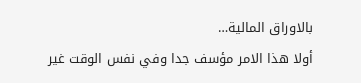بالاوراق المالية…
أولا هذا الامر مؤسف جدا وفي نفس الوقت غير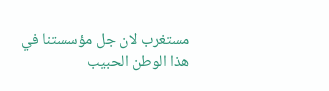مستغرب لان جل مؤسستنا في هذا الوطن الحبيب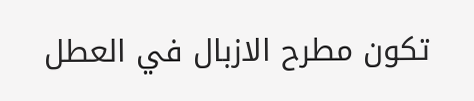تكون مطرح الازبال في العطل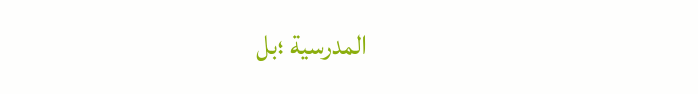المدرسية ؛بل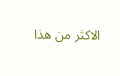الاكثر من هذا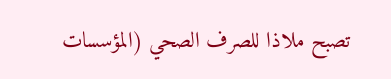تصبح ملاذا للصرف الصحي (المؤسسات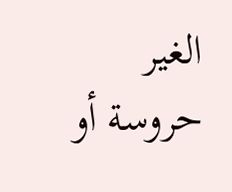الغير حروسة أو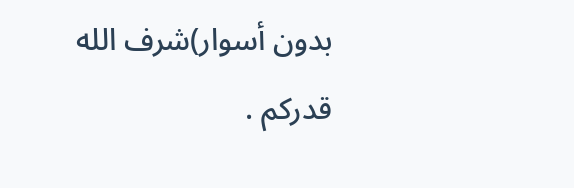بدون أسوار)شرف الله قدركم .